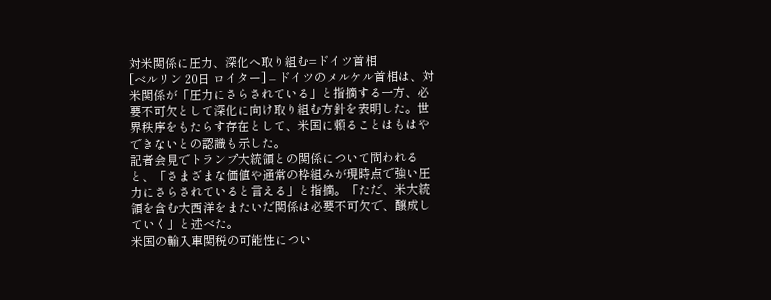対米関係に圧力、深化へ取り組む=ドイツ首相
[ベルリン 20日 ロイター] – ドイツのメルケル首相は、対米関係が「圧力にさらされている」と指摘する一方、必要不可欠として深化に向け取り組む方針を表明した。世界秩序をもたらす存在として、米国に頼ることはもはやできないとの認識も示した。
記者会見でトランプ大統領との関係について問われると、「さまざまな価値や通常の枠組みが現時点で強い圧力にさらされていると言える」と指摘。「ただ、米大統領を含む大西洋をまたいだ関係は必要不可欠で、醸成していく」と述べた。
米国の輸入車関税の可能性につい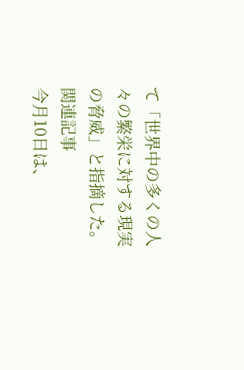て「世界中の多くの人々の繁栄に対する現実の脅威」と指摘した。
関連記事
今月10日は、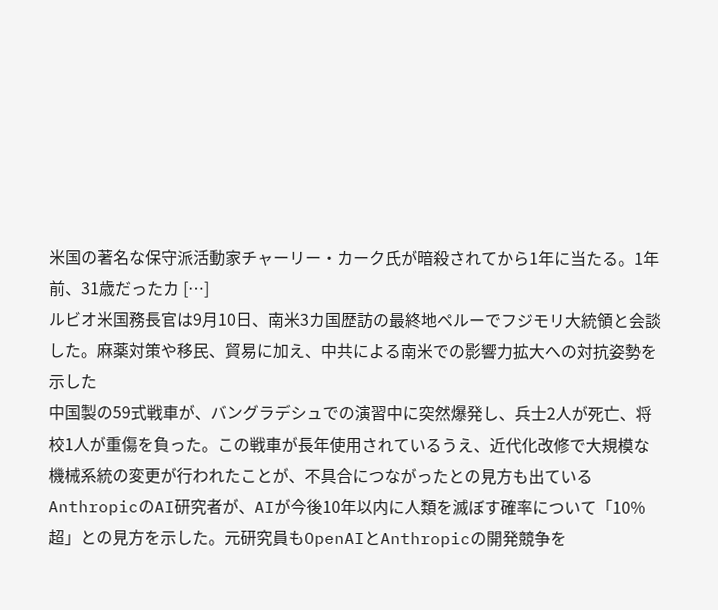米国の著名な保守派活動家チャーリー・カーク氏が暗殺されてから1年に当たる。1年前、31歳だったカ […]
ルビオ米国務長官は9月10日、南米3カ国歴訪の最終地ペルーでフジモリ大統領と会談した。麻薬対策や移民、貿易に加え、中共による南米での影響力拡大への対抗姿勢を示した
中国製の59式戦車が、バングラデシュでの演習中に突然爆発し、兵士2人が死亡、将校1人が重傷を負った。この戦車が長年使用されているうえ、近代化改修で大規模な機械系統の変更が行われたことが、不具合につながったとの見方も出ている
AnthropicのAI研究者が、AIが今後10年以内に人類を滅ぼす確率について「10%超」との見方を示した。元研究員もOpenAIとAnthropicの開発競争を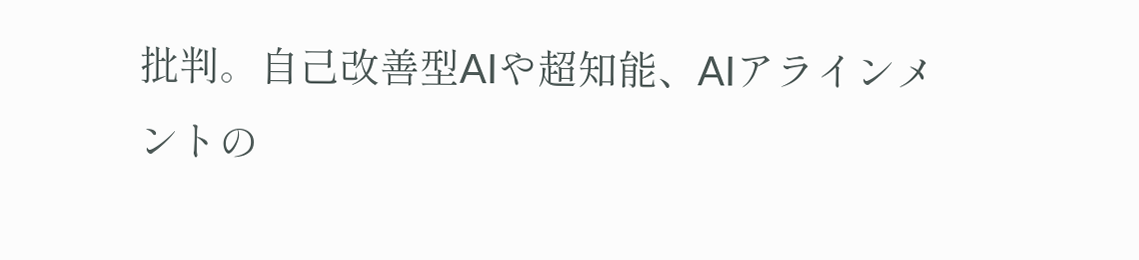批判。自己改善型AIや超知能、AIアラインメントの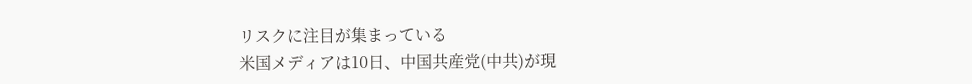リスクに注目が集まっている
米国メディアは10日、中国共産党(中共)が現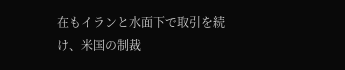在もイランと水面下で取引を続け、米国の制裁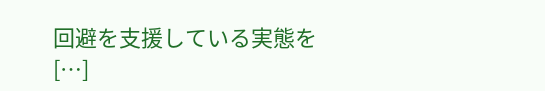回避を支援している実態を […]